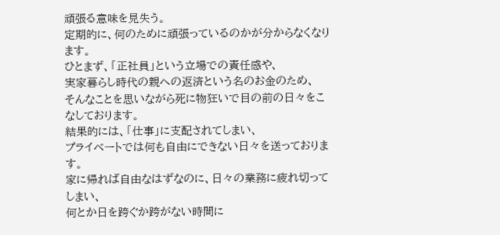頑張る意味を見失う。
定期的に、何のために頑張っているのかが分からなくなります。
ひとまず、「正社員」という立場での責任感や、
実家暮らし時代の親への返済という名のお金のため、
そんなことを思いながら死に物狂いで目の前の日々をこなしております。
結果的には、「仕事」に支配されてしまい、
プライベートでは何も自由にできない日々を送っております。
家に帰れば自由なはずなのに、日々の業務に疲れ切ってしまい、
何とか日を跨ぐか跨がない時間に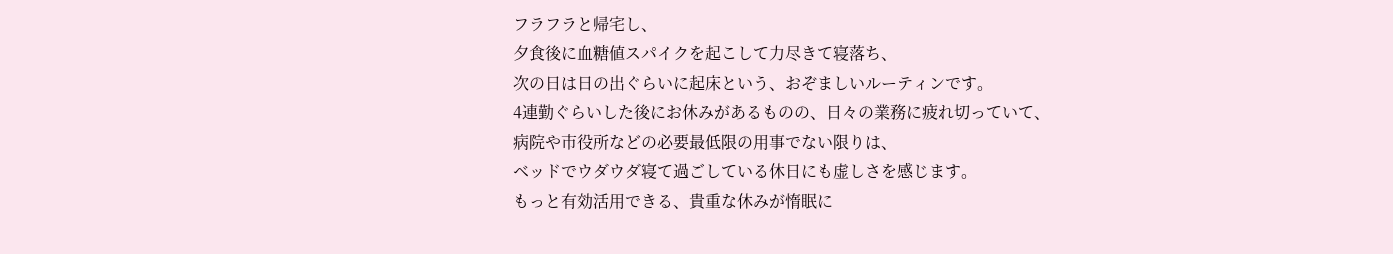フラフラと帰宅し、
夕食後に血糖値スパイクを起こして力尽きて寝落ち、
次の日は日の出ぐらいに起床という、おぞましいルーティンです。
4連勤ぐらいした後にお休みがあるものの、日々の業務に疲れ切っていて、
病院や市役所などの必要最低限の用事でない限りは、
ベッドでウダウダ寝て過ごしている休日にも虚しさを感じます。
もっと有効活用できる、貴重な休みが惰眠に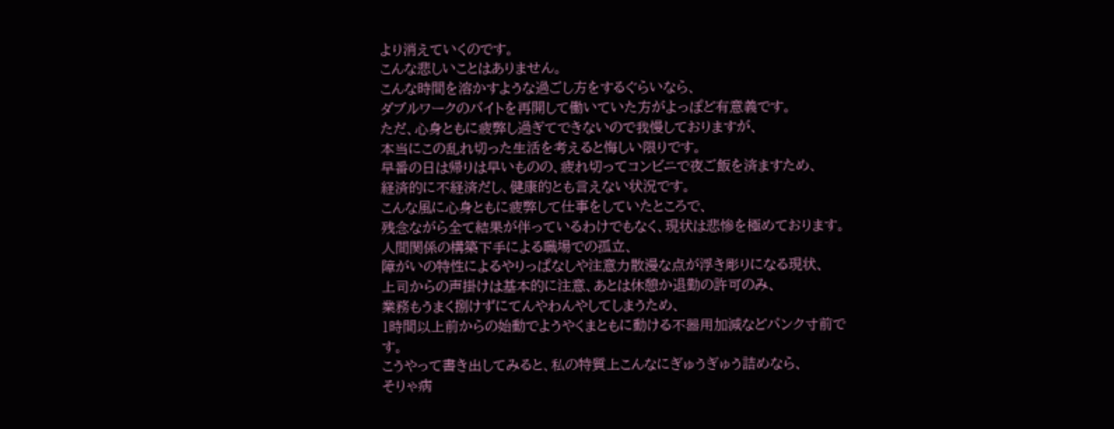より消えていくのです。
こんな悲しいことはありません。
こんな時間を溶かすような過ごし方をするぐらいなら、
ダブルワークのバイトを再開して働いていた方がよっぽど有意義です。
ただ、心身ともに疲弊し過ぎてできないので我慢しておりますが、
本当にこの乱れ切った生活を考えると悔しい限りです。
早番の日は帰りは早いものの、疲れ切ってコンビニで夜ご飯を済ますため、
経済的に不経済だし、健康的とも言えない状況です。
こんな風に心身ともに疲弊して仕事をしていたところで、
残念ながら全て結果が伴っているわけでもなく、現状は悲惨を極めております。
人間関係の構築下手による職場での孤立、
障がいの特性によるやりっぱなしや注意力散漫な点が浮き彫りになる現状、
上司からの声掛けは基本的に注意、あとは休憩か退勤の許可のみ、
業務もうまく捌けずにてんやわんやしてしまうため、
1時間以上前からの始動でようやくまともに動ける不器用加減などパンク寸前です。
こうやって書き出してみると、私の特質上こんなにぎゅうぎゅう詰めなら、
そりゃ病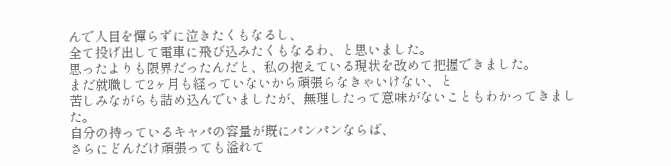んで人目を憚らずに泣きたくもなるし、
全て投げ出して電車に飛び込みたくもなるわ、と思いました。
思ったよりも限界だったんだと、私の抱えている現状を改めて把握できました。
まだ就職して2ヶ月も経っていないから頑張らなきゃいけない、と
苦しみながらも詰め込んでいましたが、無理したって意味がないこともわかってきました。
自分の持っているキャパの容量が既にパンパンならば、
さらにどんだけ頑張っても溢れて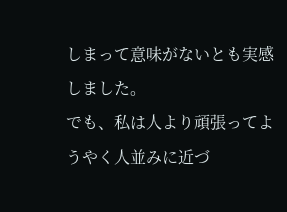しまって意味がないとも実感しました。
でも、私は人より頑張ってようやく人並みに近づ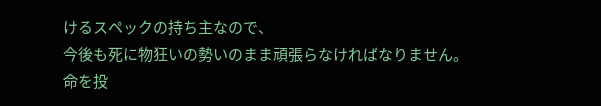けるスペックの持ち主なので、
今後も死に物狂いの勢いのまま頑張らなければなりません。
命を投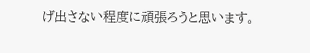げ出さない程度に頑張ろうと思います。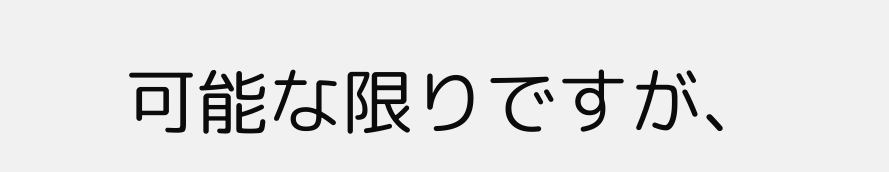可能な限りですが、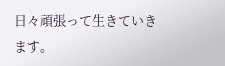日々頑張って生きていきます。